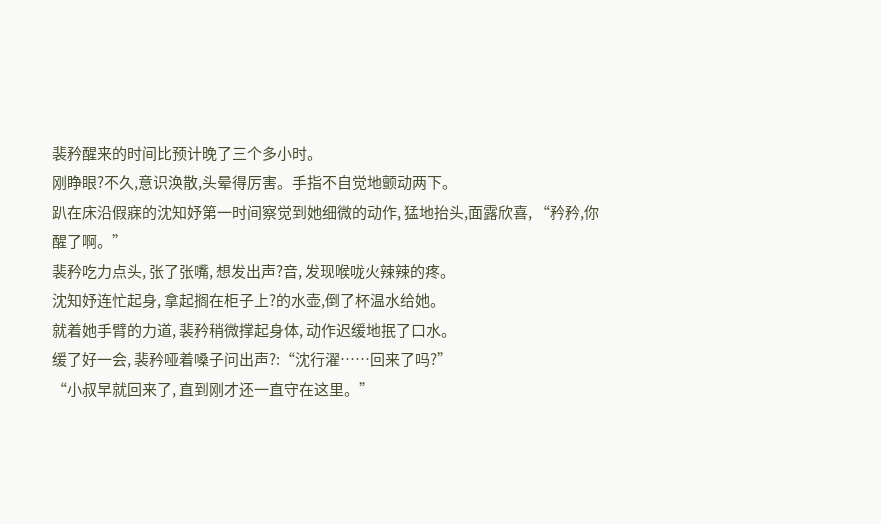裴矜醒来的时间比预计晚了三个多小时。
刚睁眼?不久,意识涣散,头晕得厉害。手指不自觉地颤动两下。
趴在床沿假寐的沈知妤第一时间察觉到她细微的动作, 猛地抬头,面露欣喜, “矜矜,你醒了啊。”
裴矜吃力点头, 张了张嘴, 想发出声?音, 发现喉咙火辣辣的疼。
沈知妤连忙起身, 拿起搁在柜子上?的水壶,倒了杯温水给她。
就着她手臂的力道, 裴矜稍微撑起身体, 动作迟缓地抿了口水。
缓了好一会, 裴矜哑着嗓子问出声?:“沈行濯……回来了吗?”
“小叔早就回来了, 直到刚才还一直守在这里。”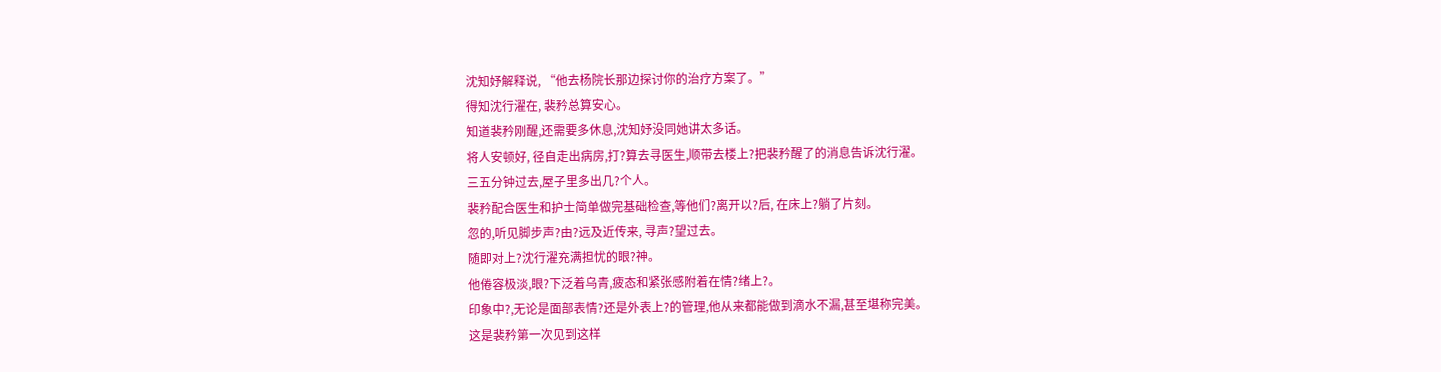沈知妤解释说, “他去杨院长那边探讨你的治疗方案了。”
得知沈行濯在, 裴矜总算安心。
知道裴矜刚醒,还需要多休息,沈知妤没同她讲太多话。
将人安顿好, 径自走出病房,打?算去寻医生,顺带去楼上?把裴矜醒了的消息告诉沈行濯。
三五分钟过去,屋子里多出几?个人。
裴矜配合医生和护士简单做完基础检查,等他们?离开以?后, 在床上?躺了片刻。
忽的,听见脚步声?由?远及近传来, 寻声?望过去。
随即对上?沈行濯充满担忧的眼?神。
他倦容极淡,眼?下泛着乌青,疲态和紧张感附着在情?绪上?。
印象中?,无论是面部表情?还是外表上?的管理,他从来都能做到滴水不漏,甚至堪称完美。
这是裴矜第一次见到这样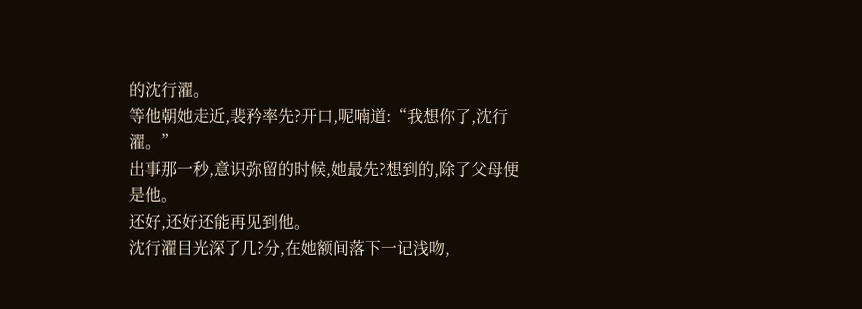的沈行濯。
等他朝她走近,裴矜率先?开口,呢喃道:“我想你了,沈行濯。”
出事那一秒,意识弥留的时候,她最先?想到的,除了父母便是他。
还好,还好还能再见到他。
沈行濯目光深了几?分,在她额间落下一记浅吻,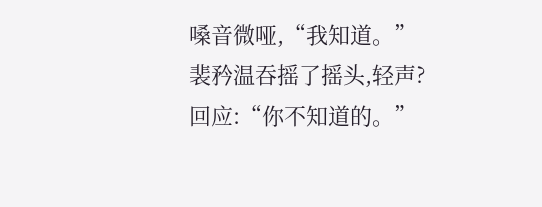嗓音微哑,“我知道。”
裴矜温吞摇了摇头,轻声?回应:“你不知道的。”